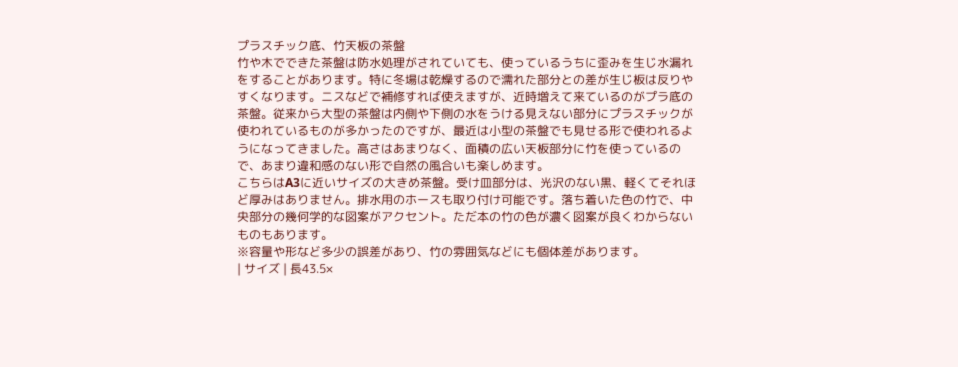プラスチック底、竹天板の茶盤
竹や木でできた茶盤は防水処理がされていても、使っているうちに歪みを生じ水漏れをすることがあります。特に冬場は乾燥するので濡れた部分との差が生じ板は反りやすくなります。ニスなどで補修すれば使えますが、近時増えて来ているのがプラ底の茶盤。従来から大型の茶盤は内側や下側の水をうける見えない部分にプラスチックが使われているものが多かったのですが、最近は小型の茶盤でも見せる形で使われるようになってきました。高さはあまりなく、面積の広い天板部分に竹を使っているので、あまり違和感のない形で自然の風合いも楽しめます。
こちらはA3に近いサイズの大きめ茶盤。受け皿部分は、光沢のない黒、軽くてそれほど厚みはありません。排水用のホースも取り付け可能です。落ち着いた色の竹で、中央部分の幾何学的な図案がアクセント。ただ本の竹の色が濃く図案が良くわからないものもあります。
※容量や形など多少の誤差があり、竹の雰囲気などにも個体差があります。
| サイズ | 長43.5×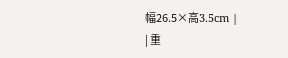幅26.5×高3.5cm |
| 重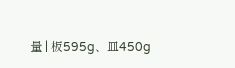量 | 板595g、皿450g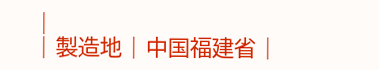|
| 製造地 | 中国福建省 |